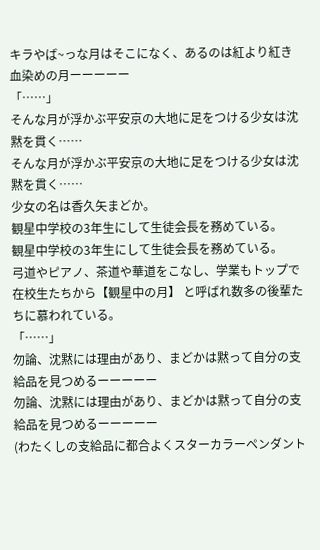キラやば~っな月はそこになく、あるのは紅より紅き血染めの月ーーーーー
「……」
そんな月が浮かぶ平安京の大地に足をつける少女は沈黙を貫く……
そんな月が浮かぶ平安京の大地に足をつける少女は沈黙を貫く……
少女の名は香久矢まどか。
観星中学校の3年生にして生徒会長を務めている。
観星中学校の3年生にして生徒会長を務めている。
弓道やピアノ、茶道や華道をこなし、学業もトップで在校生たちから【観星中の月】 と呼ばれ数多の後輩たちに慕われている。
「……」
勿論、沈黙には理由があり、まどかは黙って自分の支給品を見つめるーーーーー
勿論、沈黙には理由があり、まどかは黙って自分の支給品を見つめるーーーーー
(わたくしの支給品に都合よくスターカラーペンダント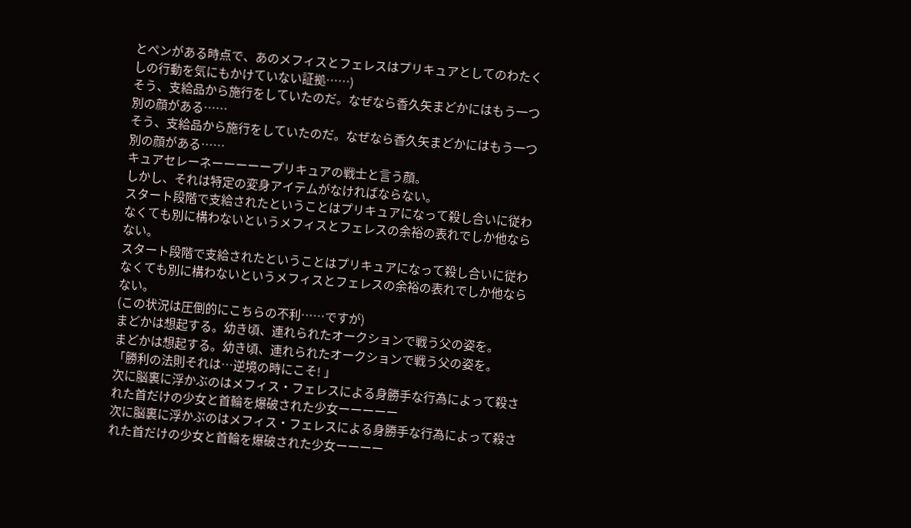とペンがある時点で、あのメフィスとフェレスはプリキュアとしてのわたくしの行動を気にもかけていない証拠……)
そう、支給品から施行をしていたのだ。なぜなら香久矢まどかにはもう一つ別の顔がある……
そう、支給品から施行をしていたのだ。なぜなら香久矢まどかにはもう一つ別の顔がある……
キュアセレーネーーーーープリキュアの戦士と言う顔。
しかし、それは特定の変身アイテムがなければならない。
スタート段階で支給されたということはプリキュアになって殺し合いに従わなくても別に構わないというメフィスとフェレスの余裕の表れでしか他ならない。
スタート段階で支給されたということはプリキュアになって殺し合いに従わなくても別に構わないというメフィスとフェレスの余裕の表れでしか他ならない。
(この状況は圧倒的にこちらの不利……ですが)
まどかは想起する。幼き頃、連れられたオークションで戦う父の姿を。
まどかは想起する。幼き頃、連れられたオークションで戦う父の姿を。
「勝利の法則それは…逆境の時にこそ! 」
次に脳裏に浮かぶのはメフィス・フェレスによる身勝手な行為によって殺された首だけの少女と首輪を爆破された少女ーーーーー
次に脳裏に浮かぶのはメフィス・フェレスによる身勝手な行為によって殺された首だけの少女と首輪を爆破された少女ーーーー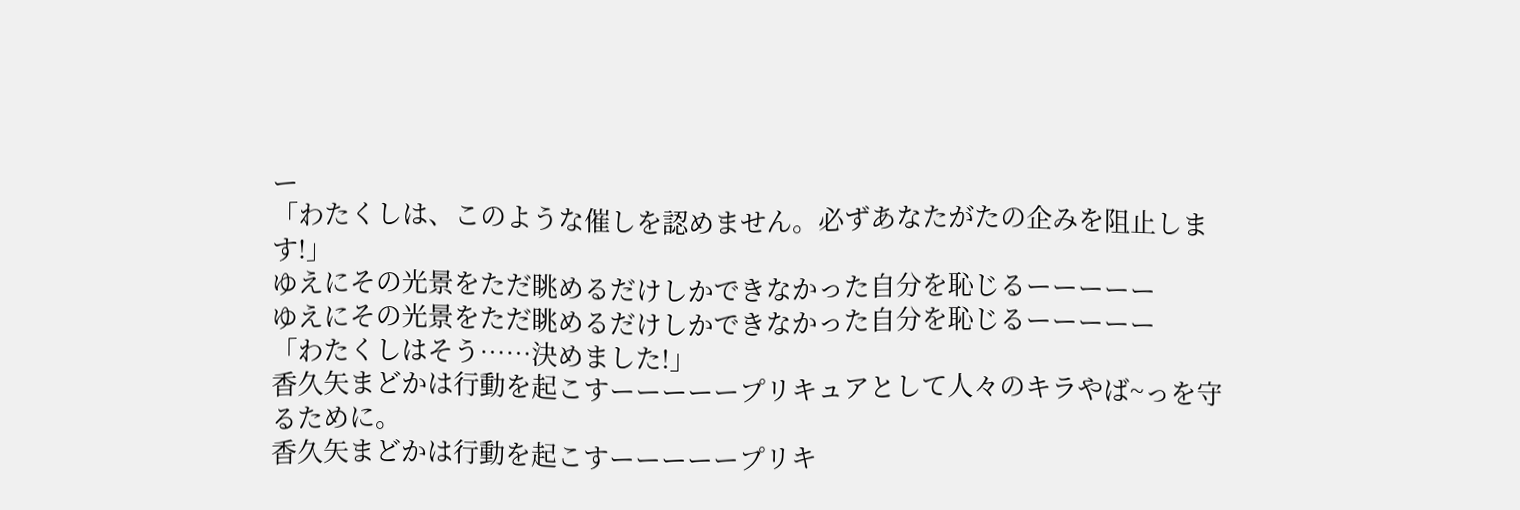ー
「わたくしは、このような催しを認めません。必ずあなたがたの企みを阻止します!」
ゆえにその光景をただ眺めるだけしかできなかった自分を恥じるーーーーー
ゆえにその光景をただ眺めるだけしかできなかった自分を恥じるーーーーー
「わたくしはそう……決めました!」
香久矢まどかは行動を起こすーーーーープリキュアとして人々のキラやば~っを守るために。
香久矢まどかは行動を起こすーーーーープリキ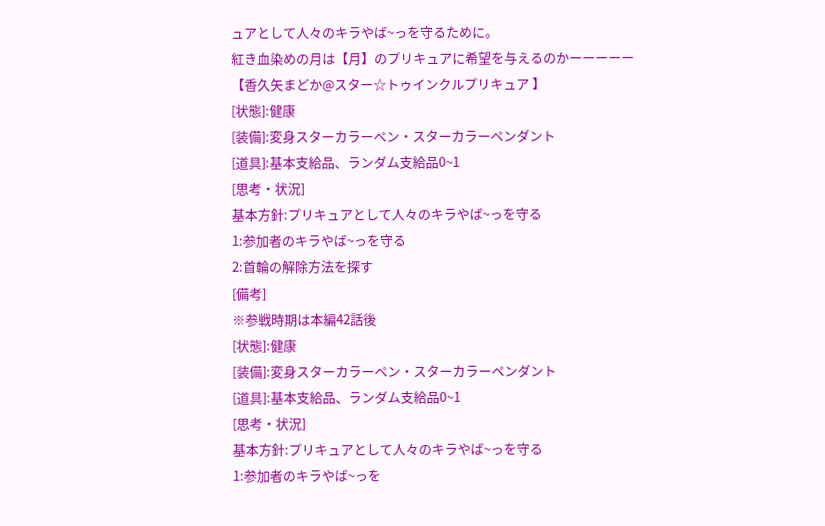ュアとして人々のキラやば~っを守るために。
紅き血染めの月は【月】のプリキュアに希望を与えるのかーーーーー
【香久矢まどか@スター☆トゥインクルプリキュア 】
[状態]:健康
[装備]:変身スターカラーペン・スターカラーペンダント
[道具]:基本支給品、ランダム支給品0~1
[思考・状況]
基本方針:プリキュアとして人々のキラやば~っを守る
1:参加者のキラやば~っを守る
2:首輪の解除方法を探す
[備考]
※参戦時期は本編42話後
[状態]:健康
[装備]:変身スターカラーペン・スターカラーペンダント
[道具]:基本支給品、ランダム支給品0~1
[思考・状況]
基本方針:プリキュアとして人々のキラやば~っを守る
1:参加者のキラやば~っを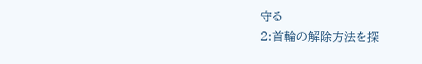守る
2:首輪の解除方法を探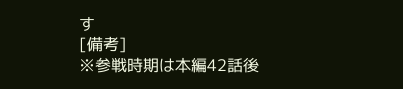す
[備考]
※参戦時期は本編42話後